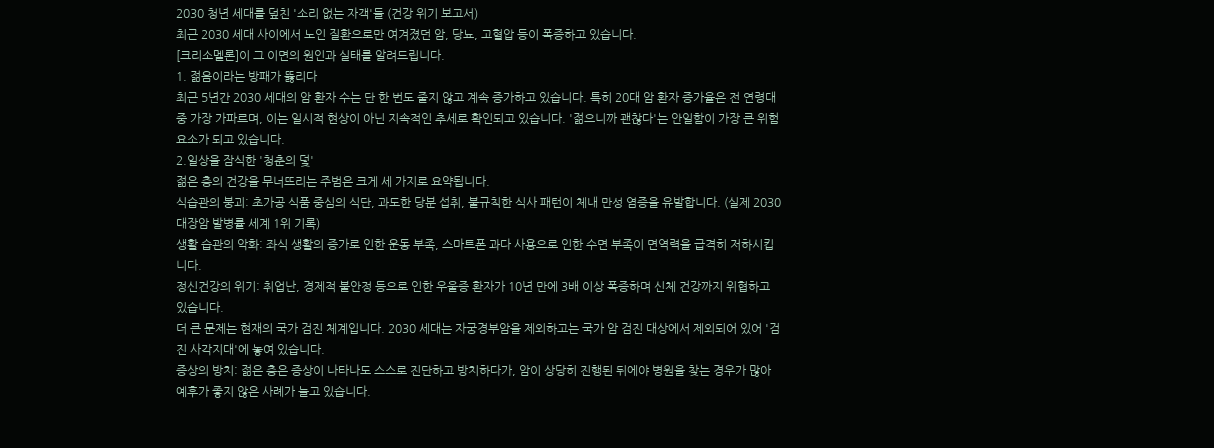2030 청년 세대를 덮친 '소리 없는 자객'들 (건강 위기 보고서)
최근 2030 세대 사이에서 노인 질환으로만 여겨졌던 암, 당뇨, 고혈압 등이 폭증하고 있습니다.
[크리소멜론]이 그 이면의 원인과 실태를 알려드립니다.
1. 젊음이라는 방패가 뚫리다
최근 5년간 2030 세대의 암 환자 수는 단 한 번도 줄지 않고 계속 증가하고 있습니다. 특히 20대 암 환자 증가율은 전 연령대 중 가장 가파르며, 이는 일시적 현상이 아닌 지속적인 추세로 확인되고 있습니다. '젊으니까 괜찮다'는 안일함이 가장 큰 위험 요소가 되고 있습니다.
2.일상을 잠식한 '청춘의 덫'
젊은 층의 건강을 무너뜨리는 주범은 크게 세 가지로 요약됩니다.
식습관의 붕괴: 초가공 식품 중심의 식단, 과도한 당분 섭취, 불규칙한 식사 패턴이 체내 만성 염증을 유발합니다. (실제 2030 대장암 발병률 세계 1위 기록)
생활 습관의 악화: 좌식 생활의 증가로 인한 운동 부족, 스마트폰 과다 사용으로 인한 수면 부족이 면역력을 급격히 저하시킵니다.
정신건강의 위기: 취업난, 경제적 불안정 등으로 인한 우울증 환자가 10년 만에 3배 이상 폭증하며 신체 건강까지 위협하고 있습니다.
더 큰 문제는 현재의 국가 검진 체계입니다. 2030 세대는 자궁경부암을 제외하고는 국가 암 검진 대상에서 제외되어 있어 '검진 사각지대'에 놓여 있습니다.
증상의 방치: 젊은 층은 증상이 나타나도 스스로 진단하고 방치하다가, 암이 상당히 진행된 뒤에야 병원을 찾는 경우가 많아 예후가 좋지 않은 사례가 늘고 있습니다.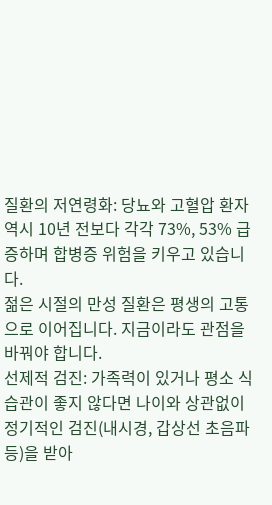질환의 저연령화: 당뇨와 고혈압 환자 역시 10년 전보다 각각 73%, 53% 급증하며 합병증 위험을 키우고 있습니다.
젊은 시절의 만성 질환은 평생의 고통으로 이어집니다. 지금이라도 관점을 바꿔야 합니다.
선제적 검진: 가족력이 있거나 평소 식습관이 좋지 않다면 나이와 상관없이 정기적인 검진(내시경, 갑상선 초음파 등)을 받아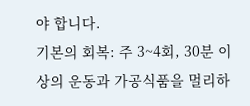야 합니다.
기본의 회복: 주 3~4회, 30분 이상의 운동과 가공식품을 멀리하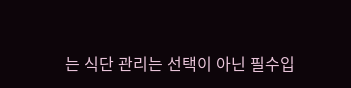는 식단 관리는 선택이 아닌 필수입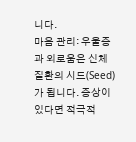니다.
마음 관리: 우울증과 외로움은 신체 질환의 시드(Seed)가 됩니다. 증상이 있다면 적극적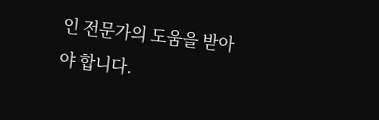인 전문가의 도움을 받아야 합니다.